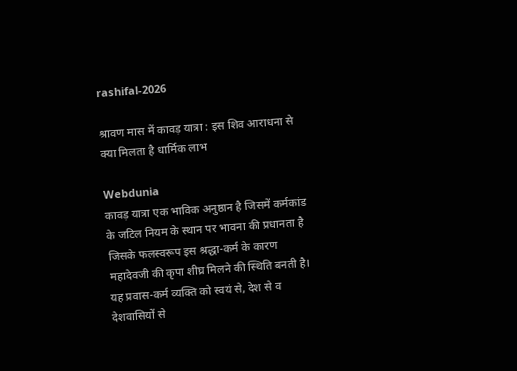rashifal-2026

श्रावण मास में कावड़ यात्रा : इस शिव आराधना से क्या मिलता है धार्मिक लाभ

Webdunia
कावड़ यात्रा एक भाविक अनुष्ठान है जिसमें कर्मकांड के जटिल नियम के स्थान पर भावना की प्रधानता है जिसके फलस्वरूप इस श्रद्धा-कर्म के कारण महादेवजी की कृपा शीघ्र मिलने की स्थिति बनती है। यह प्रवास-कर्म व्यक्ति को स्वयं से, देश से व देशवासियों से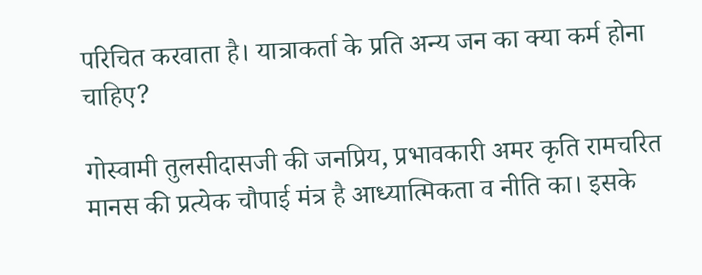परिचित करवाता है। यात्राकर्ता के प्रति अन्य जन का क्या कर्म होना चाहिए?

गोस्वामी तुलसीदासजी की जनप्रिय, प्रभावकारी अमर कृति रामचरित मानस की प्रत्येक चौपाई मंत्र है आध्यात्मिकता व नीति का। इसके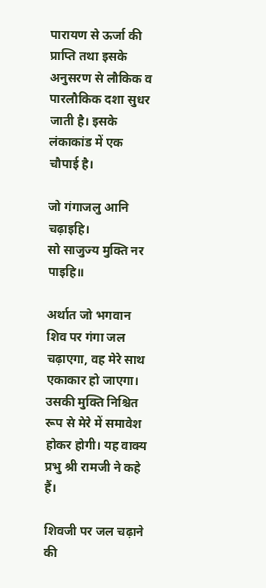पारायण से ऊर्जा की प्राप्ति तथा इसके अनुसरण से लौकिक व पारलौकिक दशा सुधर जाती है। इसके लंकाकांड में एक चौपाई है।

जो गंगाजलु आनि चढ़ाइहि।
सो साजुज्य मुक्ति नर पाइहि॥

अर्थात जो भगवान शिव पर गंगा जल चढ़ाएगा, वह मेरे साथ एकाकार हो जाएगा। उसकी मुक्ति निश्चित रूप से मेरे में समावेश होकर होगी। यह वाक्य प्रभु श्री रामजी ने कहे हैं।

शिवजी पर जल चढ़ाने की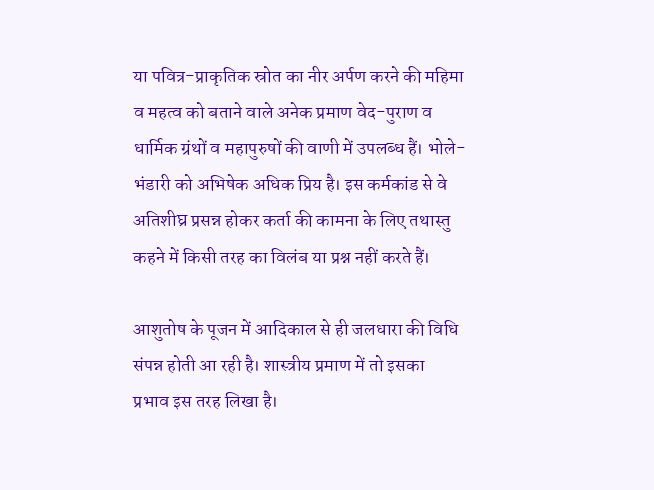या पवित्र-प्राकृतिक स्रोत का नीर अर्पण करने की महिमा व महत्व को बताने वाले अनेक प्रमाण वेद-पुराण व धार्मिक ग्रंथों व महापुरुषों की वाणी में उपलब्ध हैं। भोले-भंडारी को अभिषेक अधिक प्रिय है। इस कर्मकांड से वे अतिशीघ्र प्रसन्न होकर कर्ता की कामना के लिए तथास्तु कहने में किसी तरह का विलंब या प्रश्न नहीं करते हैं।

आशुतोष के पूजन में आदिकाल से ही जलधारा की विधि संपन्न होती आ रही है। शास्त्रीय प्रमाण में तो इसका प्रभाव इस तरह लिखा है।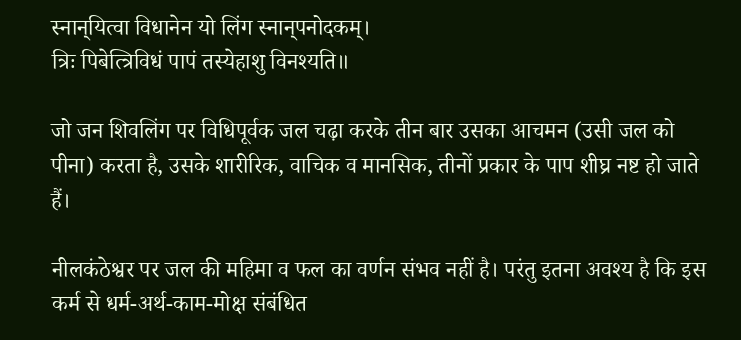स्नान्‌यित्वा विधानेन यो लिंग स्नान्‌पनोदकम्‌।
त्रिः पिबेत्त्रिविधं पापं तस्येहाशु विनश्यति॥

जो जन शिवलिंग पर विधिपूर्वक जल चढ़ा करके तीन बार उसका आचमन (उसी जल को पीना) करता है, उसके शारीरिक, वाचिक व मानसिक, तीनों प्रकार के पाप शीघ्र नष्ट हो जाते हैं।

नीलकंठेश्वर पर जल की महिमा व फल का वर्णन संभव नहीं है। परंतु इतना अवश्य है कि इस कर्म से धर्म-अर्थ-काम-मोक्ष संबंधित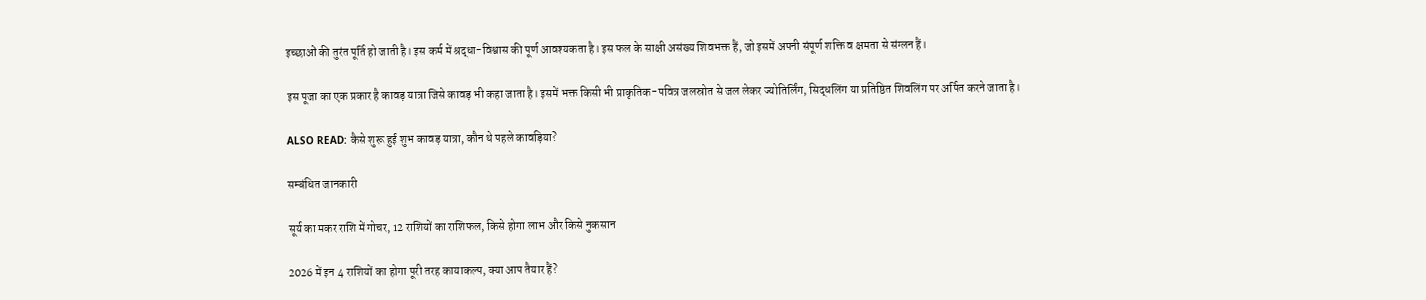इच्छाओं की तुरंत पूर्ति हो जाती है। इस कर्म में श्रद्धा-विश्वास की पूर्ण आवश्यकता है। इस फल के साक्षी असंख्य शिवभक्त हैं, जो इसमें अपनी संपूर्ण शक्ति व क्षमता से संग्लन हैं।

इस पूजा का एक प्रकार है कावड़ यात्रा जिसे कावड़ भी कहा जाता है। इसमें भक्त किसी भी प्राकृतिक-पवित्र जलस्रोत से जल लेकर ज्योतिर्लिंग, सिद्धलिंग या प्रतिष्ठित शिवलिंग पर अर्पित करने जाता है।

ALSO READ: कैसे शुरू हुई शुभ कावड़ यात्रा, कौन थे पहले कावड़िया?

सम्बंधित जानकारी

सूर्य का मकर राशि में गोचर, 12 राशियों का राशिफल, किसे होगा लाभ और किसे नुकसान

2026 में इन 4 राशियों का होगा पूरी तरह कायाकल्प, क्या आप तैयार हैं?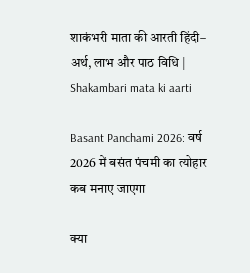शाकंभरी माता की आरती हिंदी– अर्थ, लाभ और पाठ विधि | Shakambari mata ki aarti

Basant Panchami 2026: वर्ष 2026 में बसंत पंचमी का त्योहार कब मनाए जाएगा

क्या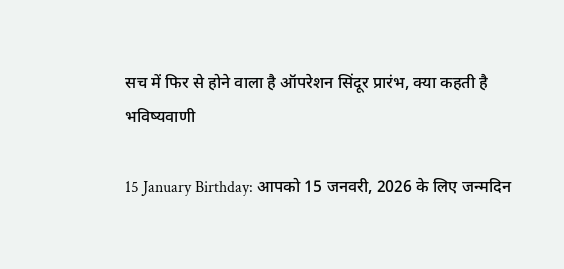सच में फिर से होने वाला है ऑपरेशन सिंदूर प्रारंभ, क्या कहती है भविष्यवाणी

15 January Birthday: आपको 15 जनवरी, 2026 के लिए जन्मदिन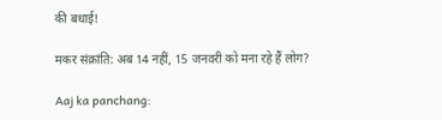की बधाई!

मकर संक्रांति: अब 14 नहीं, 15 जनवरी को मना रहे हैं लोग?

Aaj ka panchang: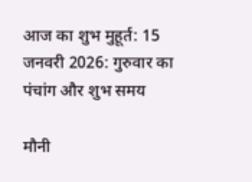आज का शुभ मुहूर्त: 15 जनवरी 2026: गुरुवार का पंचांग और शुभ समय

मौनी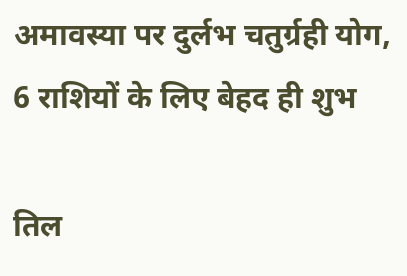अमावस्या पर दुर्लभ चतुर्ग्रही योग, 6 राशियों के लिए बेहद ही शुभ

तिल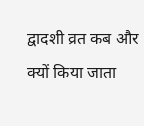द्वादशी व्रत कब और क्यों किया जाता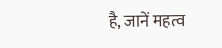है, जानें महत्व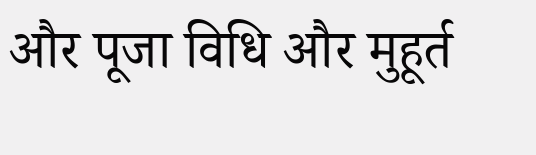और पूजा विधि और मुहूर्त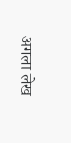अगला लेख